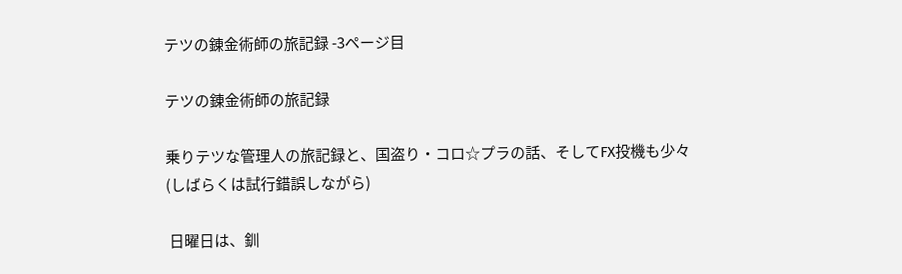テツの錬金術師の旅記録 -3ページ目

テツの錬金術師の旅記録

乗りテツな管理人の旅記録と、国盗り・コロ☆プラの話、そしてFX投機も少々
(しばらくは試行錯誤しながら)

 日曜日は、釧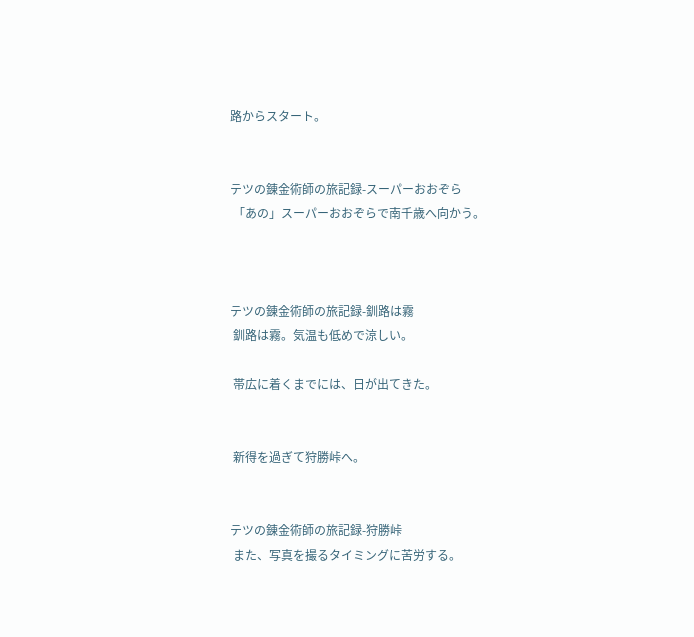路からスタート。


テツの錬金術師の旅記録-スーパーおおぞら
 「あの」スーパーおおぞらで南千歳へ向かう。



テツの錬金術師の旅記録-釧路は霧
 釧路は霧。気温も低めで涼しい。

 帯広に着くまでには、日が出てきた。


 新得を過ぎて狩勝峠へ。


テツの錬金術師の旅記録-狩勝峠
 また、写真を撮るタイミングに苦労する。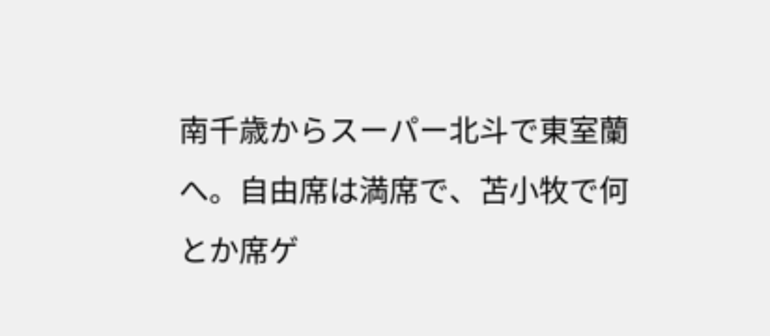南千歳からスーパー北斗で東室蘭へ。自由席は満席で、苫小牧で何とか席ゲ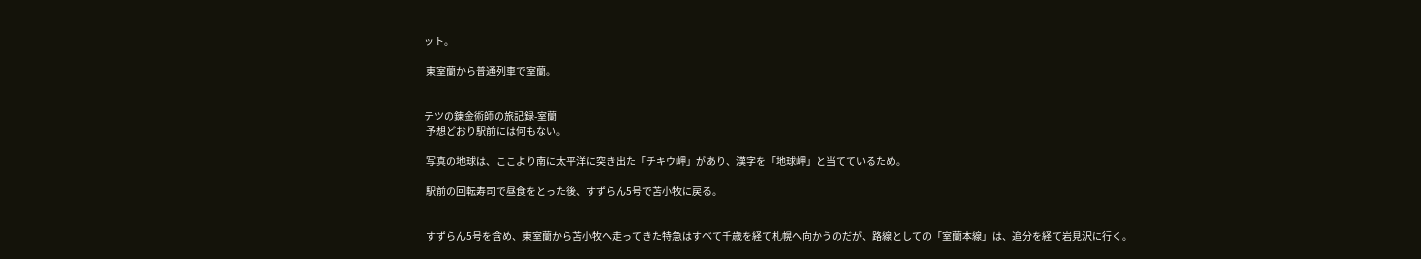ット。

 東室蘭から普通列車で室蘭。


テツの錬金術師の旅記録-室蘭
 予想どおり駅前には何もない。

 写真の地球は、ここより南に太平洋に突き出た「チキウ岬」があり、漢字を「地球岬」と当てているため。

 駅前の回転寿司で昼食をとった後、すずらん5号で苫小牧に戻る。


 すずらん5号を含め、東室蘭から苫小牧へ走ってきた特急はすべて千歳を経て札幌へ向かうのだが、路線としての「室蘭本線」は、追分を経て岩見沢に行く。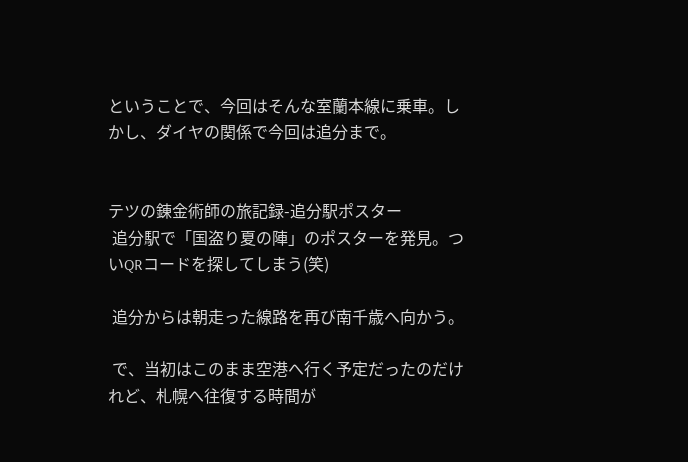ということで、今回はそんな室蘭本線に乗車。しかし、ダイヤの関係で今回は追分まで。


テツの錬金術師の旅記録-追分駅ポスター
 追分駅で「国盗り夏の陣」のポスターを発見。ついQRコードを探してしまう(笑)

 追分からは朝走った線路を再び南千歳へ向かう。

 で、当初はこのまま空港へ行く予定だったのだけれど、札幌へ往復する時間が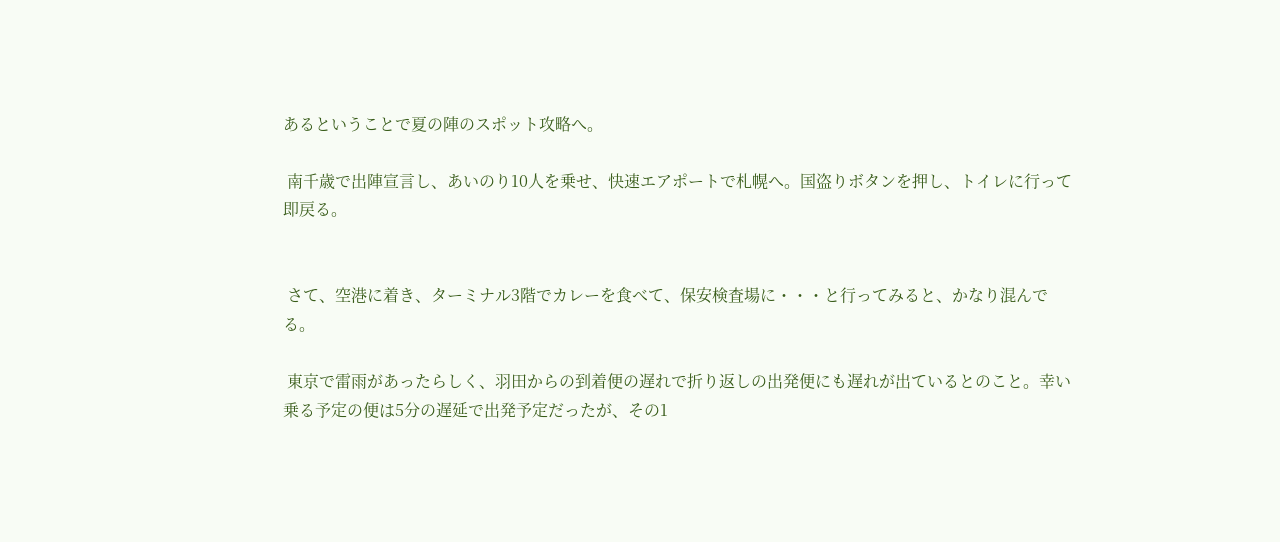あるということで夏の陣のスポット攻略へ。

 南千歳で出陣宣言し、あいのり10人を乗せ、快速エアポートで札幌へ。国盗りボタンを押し、トイレに行って即戻る。


 さて、空港に着き、ターミナル3階でカレーを食べて、保安検査場に・・・と行ってみると、かなり混んでる。

 東京で雷雨があったらしく、羽田からの到着便の遅れで折り返しの出発便にも遅れが出ているとのこと。幸い乗る予定の便は5分の遅延で出発予定だったが、その1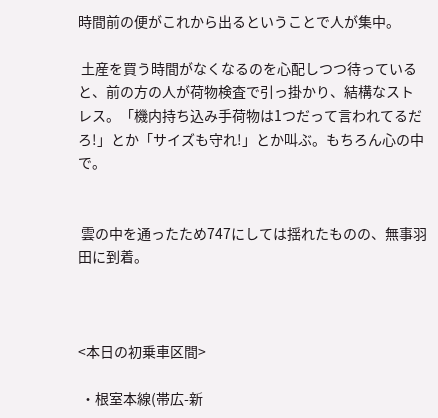時間前の便がこれから出るということで人が集中。

 土産を買う時間がなくなるのを心配しつつ待っていると、前の方の人が荷物検査で引っ掛かり、結構なストレス。「機内持ち込み手荷物は1つだって言われてるだろ!」とか「サイズも守れ!」とか叫ぶ。もちろん心の中で。


 雲の中を通ったため747にしては揺れたものの、無事羽田に到着。



<本日の初乗車区間>

 ・根室本線(帯広-新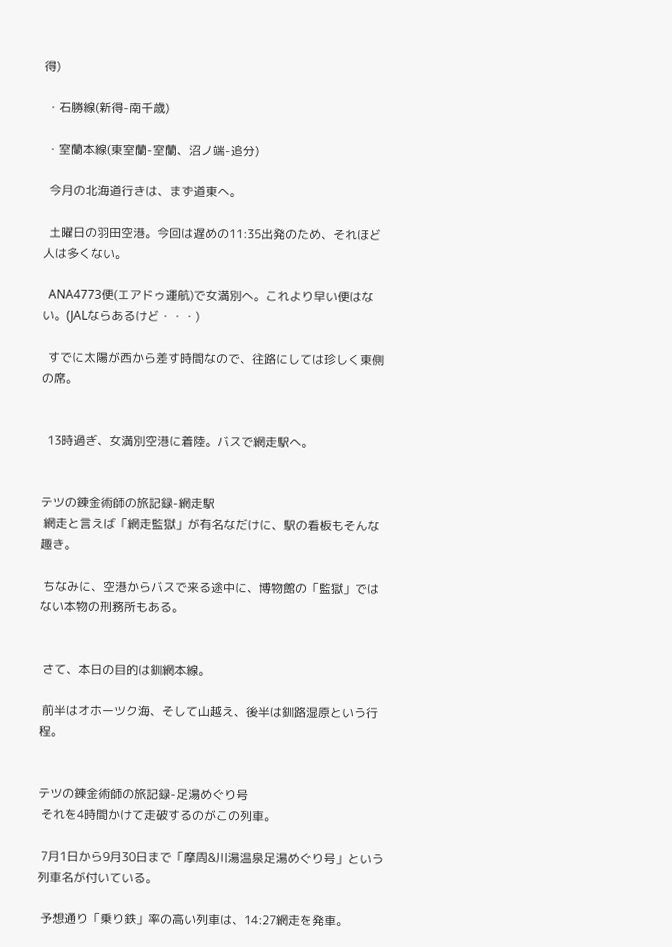得)

 ・石勝線(新得-南千歳)

 ・室蘭本線(東室蘭-室蘭、沼ノ端-追分)

  今月の北海道行きは、まず道東へ。

  土曜日の羽田空港。今回は遅めの11:35出発のため、それほど人は多くない。

  ANA4773便(エアドゥ運航)で女満別へ。これより早い便はない。(JALならあるけど・・・)

  すでに太陽が西から差す時間なので、往路にしては珍しく東側の席。


  13時過ぎ、女満別空港に着陸。バスで網走駅へ。


テツの錬金術師の旅記録-網走駅
 網走と言えば「網走監獄」が有名なだけに、駅の看板もそんな趣き。

 ちなみに、空港からバスで来る途中に、博物館の「監獄」ではない本物の刑務所もある。


 さて、本日の目的は釧網本線。

 前半はオホーツク海、そして山越え、後半は釧路湿原という行程。


テツの錬金術師の旅記録-足湯めぐり号
 それを4時間かけて走破するのがこの列車。

 7月1日から9月30日まで「摩周&川湯温泉足湯めぐり号」という列車名が付いている。

 予想通り「乗り鉄」率の高い列車は、14:27網走を発車。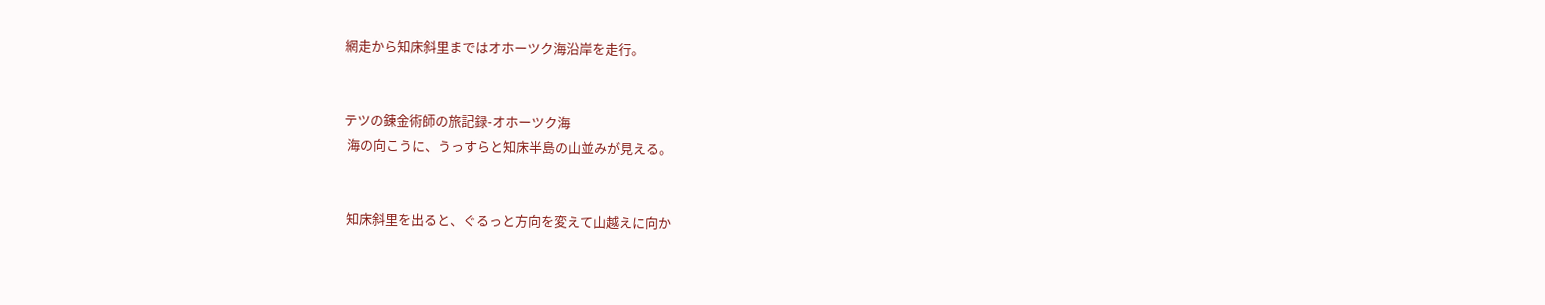網走から知床斜里まではオホーツク海沿岸を走行。


テツの錬金術師の旅記録-オホーツク海
 海の向こうに、うっすらと知床半島の山並みが見える。


 知床斜里を出ると、ぐるっと方向を変えて山越えに向か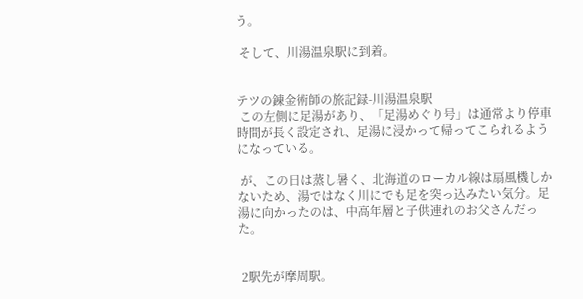う。

 そして、川湯温泉駅に到着。


テツの錬金術師の旅記録-川湯温泉駅
 この左側に足湯があり、「足湯めぐり号」は通常より停車時間が長く設定され、足湯に浸かって帰ってこられるようになっている。

 が、この日は蒸し暑く、北海道のローカル線は扇風機しかないため、湯ではなく川にでも足を突っ込みたい気分。足湯に向かったのは、中高年層と子供連れのお父さんだった。


 2駅先が摩周駅。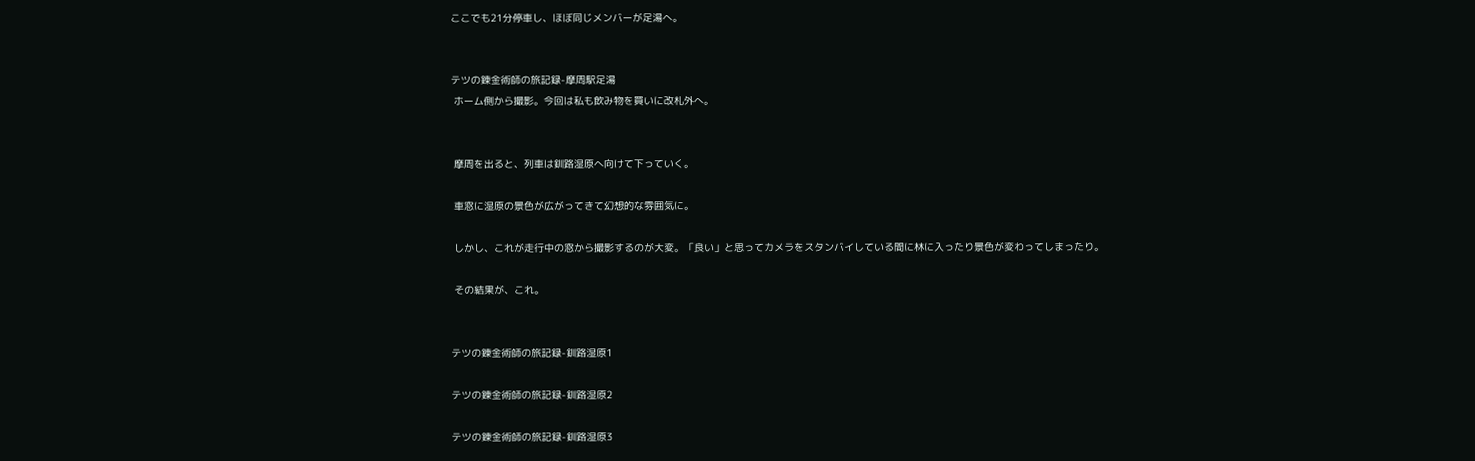ここでも21分停車し、ほぼ同じメンバーが足湯へ。


テツの錬金術師の旅記録-摩周駅足湯
 ホーム側から撮影。今回は私も飲み物を買いに改札外へ。


 摩周を出ると、列車は釧路湿原へ向けて下っていく。

 車窓に湿原の景色が広がってきて幻想的な雰囲気に。

 しかし、これが走行中の窓から撮影するのが大変。「良い」と思ってカメラをスタンバイしている間に林に入ったり景色が変わってしまったり。

 その結果が、これ。


テツの錬金術師の旅記録-釧路湿原1

テツの錬金術師の旅記録-釧路湿原2

テツの錬金術師の旅記録-釧路湿原3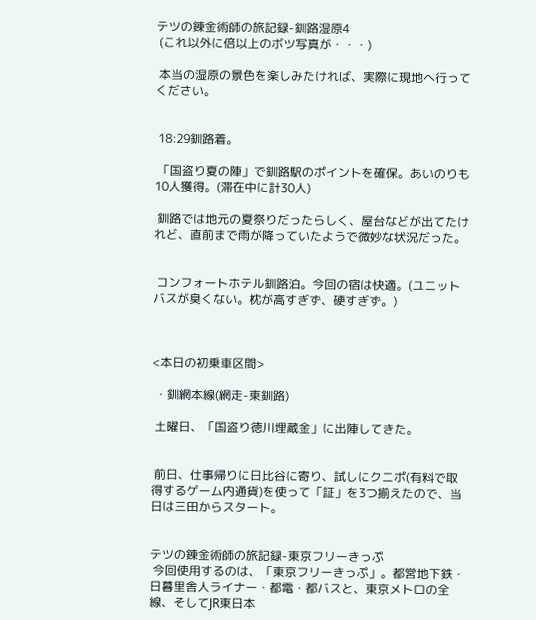テツの錬金術師の旅記録-釧路湿原4
 (これ以外に倍以上のボツ写真が・・・)

 本当の湿原の景色を楽しみたければ、実際に現地へ行ってください。


 18:29釧路着。

 「国盗り夏の陣」で釧路駅のポイントを確保。あいのりも10人獲得。(滞在中に計30人)

 釧路では地元の夏祭りだったらしく、屋台などが出てたけれど、直前まで雨が降っていたようで微妙な状況だった。


 コンフォートホテル釧路泊。今回の宿は快適。(ユニットバスが臭くない。枕が高すぎず、硬すぎず。)



<本日の初乗車区間>

 ・釧網本線(網走-東釧路)

 土曜日、「国盗り徳川埋蔵金」に出陣してきた。


 前日、仕事帰りに日比谷に寄り、試しにクニポ(有料で取得するゲーム内通貨)を使って「証」を3つ揃えたので、当日は三田からスタート。


テツの錬金術師の旅記録-東京フリーきっぷ
 今回使用するのは、「東京フリーきっぷ」。都営地下鉄・日暮里舎人ライナー・都電・都バスと、東京メトロの全線、そしてJR東日本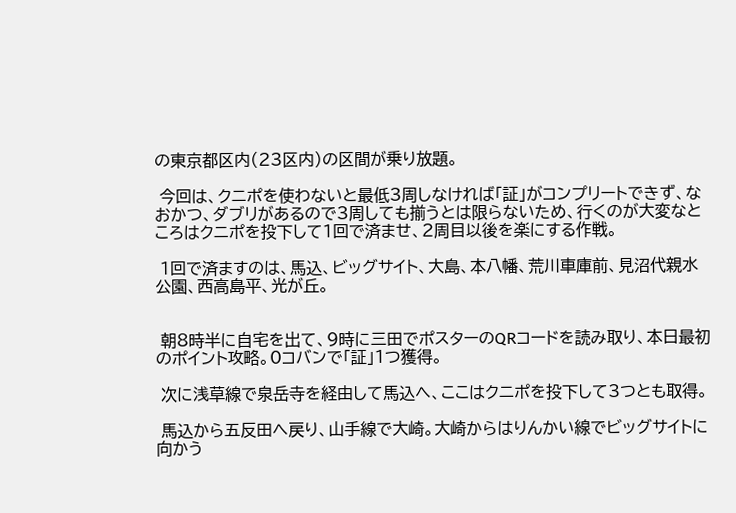の東京都区内(23区内)の区間が乗り放題。

 今回は、クニポを使わないと最低3周しなければ「証」がコンプリートできず、なおかつ、ダブリがあるので3周しても揃うとは限らないため、行くのが大変なところはクニポを投下して1回で済ませ、2周目以後を楽にする作戦。

 1回で済ますのは、馬込、ビッグサイト、大島、本八幡、荒川車庫前、見沼代親水公園、西高島平、光が丘。


 朝8時半に自宅を出て、9時に三田でポスターのQRコードを読み取り、本日最初のポイント攻略。0コバンで「証」1つ獲得。

 次に浅草線で泉岳寺を経由して馬込へ、ここはクニポを投下して3つとも取得。

 馬込から五反田へ戻り、山手線で大崎。大崎からはりんかい線でビッグサイトに向かう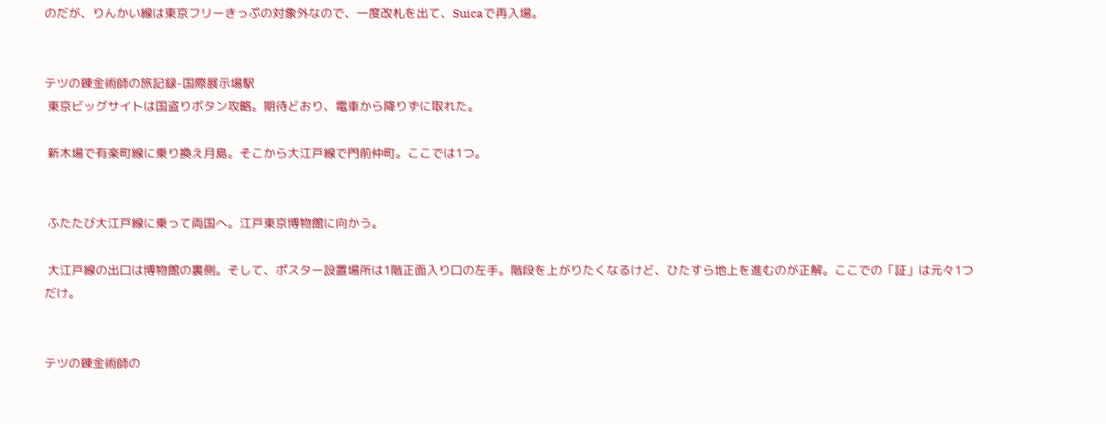のだが、りんかい線は東京フリーきっぷの対象外なので、一度改札を出て、Suicaで再入場。


テツの錬金術師の旅記録-国際展示場駅
 東京ビッグサイトは国盗りボタン攻略。期待どおり、電車から降りずに取れた。

 新木場で有楽町線に乗り換え月島。そこから大江戸線で門前仲町。ここでは1つ。


 ふたたび大江戸線に乗って両国へ。江戸東京博物館に向かう。

 大江戸線の出口は博物館の裏側。そして、ポスター設置場所は1階正面入り口の左手。階段を上がりたくなるけど、ひたすら地上を進むのが正解。ここでの「証」は元々1つだけ。


テツの錬金術師の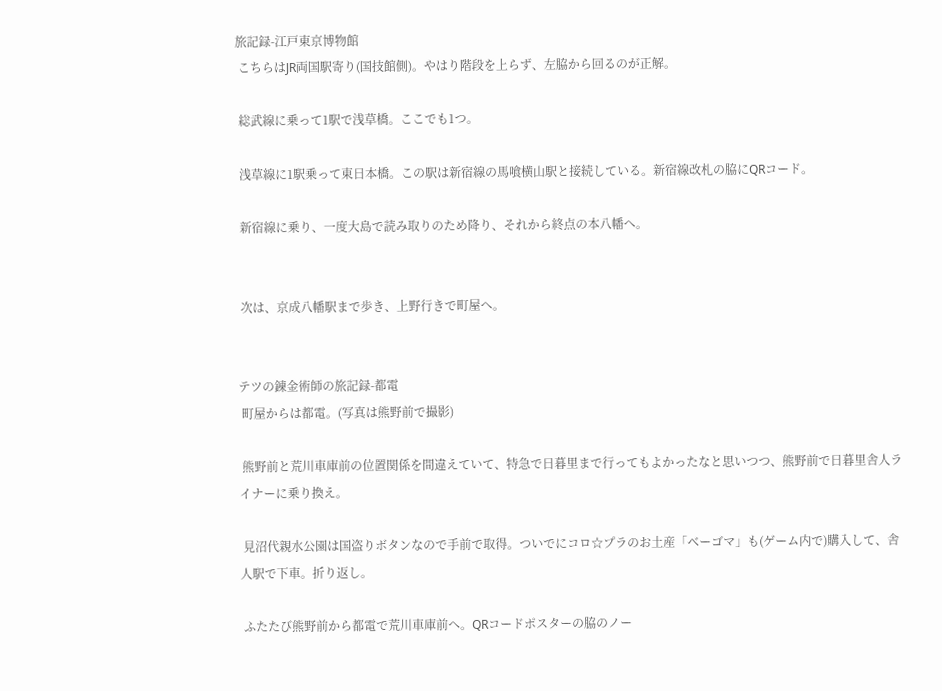旅記録-江戸東京博物館
 こちらはJR両国駅寄り(国技館側)。やはり階段を上らず、左脇から回るのが正解。

 総武線に乗って1駅で浅草橋。ここでも1つ。

 浅草線に1駅乗って東日本橋。この駅は新宿線の馬喰横山駅と接続している。新宿線改札の脇にQRコード。

 新宿線に乗り、一度大島で読み取りのため降り、それから終点の本八幡へ。


 次は、京成八幡駅まで歩き、上野行きで町屋へ。


テツの錬金術師の旅記録-都電
 町屋からは都電。(写真は熊野前で撮影)

 熊野前と荒川車庫前の位置関係を間違えていて、特急で日暮里まで行ってもよかったなと思いつつ、熊野前で日暮里舎人ライナーに乗り換え。

 見沼代親水公園は国盗りボタンなので手前で取得。ついでにコロ☆プラのお土産「ベーゴマ」も(ゲーム内で)購入して、舎人駅で下車。折り返し。

 ふたたび熊野前から都電で荒川車庫前へ。QRコードポスターの脇のノー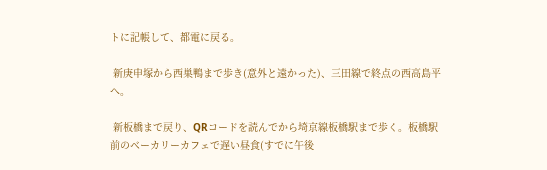トに記帳して、都電に戻る。

 新庚申塚から西巣鴨まで歩き(意外と遠かった)、三田線で終点の西高島平へ。

 新板橋まで戻り、QRコードを読んでから埼京線板橋駅まで歩く。板橋駅前のベーカリーカフェで遅い昼食(すでに午後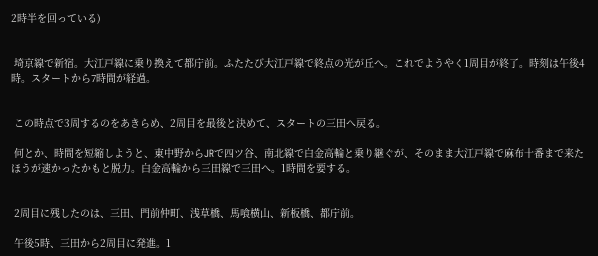2時半を回っている)


 埼京線で新宿。大江戸線に乗り換えて都庁前。ふたたび大江戸線で終点の光が丘へ。これでようやく1周目が終了。時刻は午後4時。スタートから7時間が経過。


 この時点で3周するのをあきらめ、2周目を最後と決めて、スタートの三田へ戻る。

 何とか、時間を短縮しようと、東中野からJRで四ツ谷、南北線で白金高輪と乗り継ぐが、そのまま大江戸線で麻布十番まで来たほうが速かったかもと脱力。白金高輪から三田線で三田へ。1時間を要する。


 2周目に残したのは、三田、門前仲町、浅草橋、馬喰横山、新板橋、都庁前。

 午後5時、三田から2周目に発進。1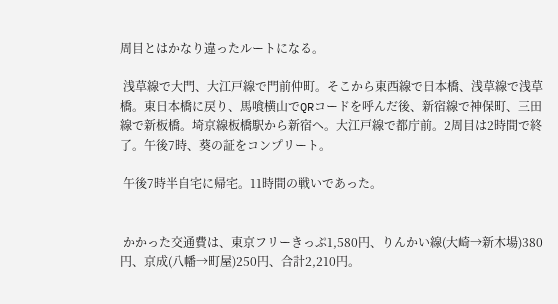周目とはかなり違ったルートになる。

 浅草線で大門、大江戸線で門前仲町。そこから東西線で日本橋、浅草線で浅草橋。東日本橋に戻り、馬喰横山でQRコードを呼んだ後、新宿線で神保町、三田線で新板橋。埼京線板橋駅から新宿へ。大江戸線で都庁前。2周目は2時間で終了。午後7時、葵の証をコンプリート。

 午後7時半自宅に帰宅。11時間の戦いであった。


 かかった交通費は、東京フリーきっぷ1,580円、りんかい線(大崎→新木場)380円、京成(八幡→町屋)250円、合計2,210円。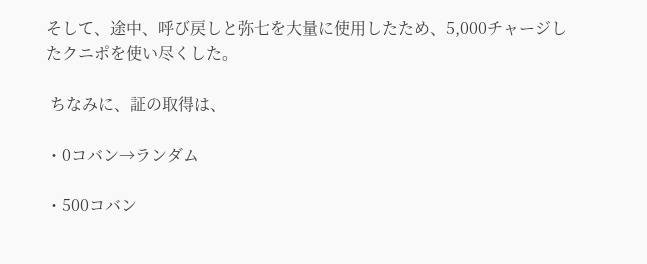そして、途中、呼び戻しと弥七を大量に使用したため、5,000チャージしたクニポを使い尽くした。

 ちなみに、証の取得は、

・0コバン→ランダム

・500コバン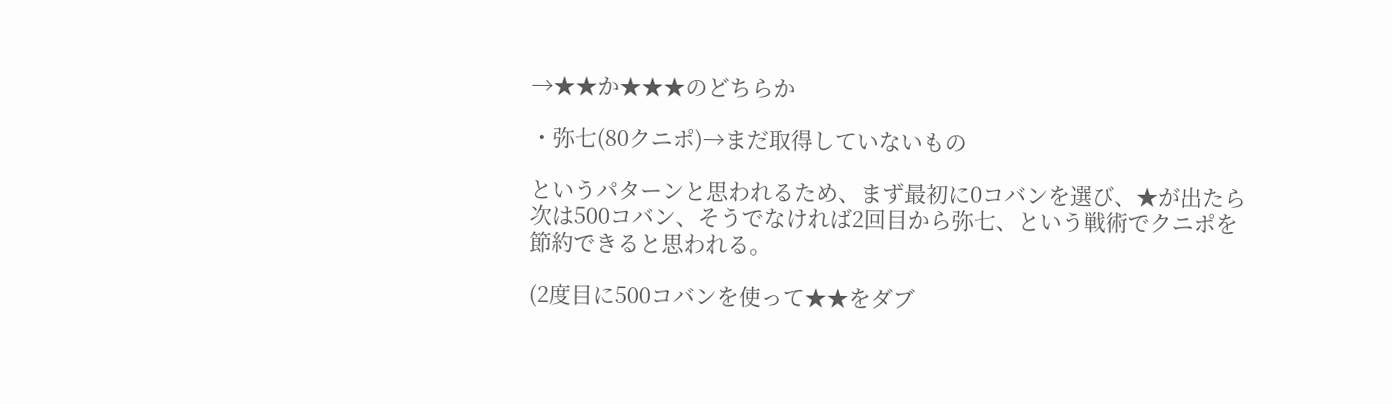→★★か★★★のどちらか

・弥七(80クニポ)→まだ取得していないもの

というパターンと思われるため、まず最初に0コバンを選び、★が出たら次は500コバン、そうでなければ2回目から弥七、という戦術でクニポを節約できると思われる。

(2度目に500コバンを使って★★をダブ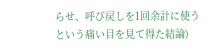らせ、呼び戻しを1回余計に使うという痛い目を見て得た結論)